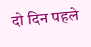दो दिन पहले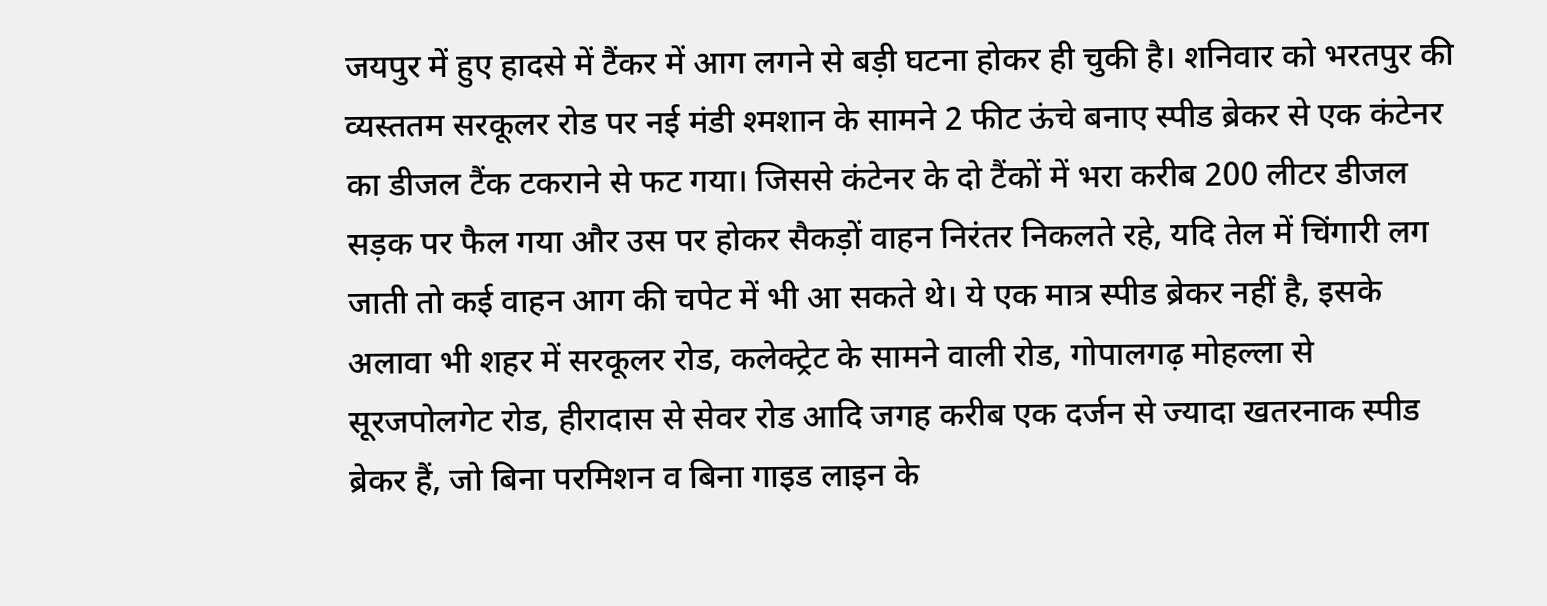जयपुर में हुए हादसे में टैंकर में आग लगने से बड़ी घटना होकर ही चुकी है। शनिवार को भरतपुर की व्यस्ततम सरकूलर रोड पर नई मंडी श्मशान के सामने 2 फीट ऊंचे बनाए स्पीड ब्रेकर से एक कंटेनर का डीजल टैंक टकराने से फट गया। जिससे कंटेनर के दो टैंकों में भरा करीब 200 लीटर डीजल सड़क पर फैल गया और उस पर होकर सैकड़ों वाहन निरंतर निकलते रहे, यदि तेल में चिंगारी लग जाती तो कई वाहन आग की चपेट में भी आ सकते थे। ये एक मात्र स्पीड ब्रेकर नहीं है, इसके अलावा भी शहर में सरकूलर रोड, कलेक्ट्रेट के सामने वाली रोड, गोपालगढ़ मोहल्ला से सूरजपोलगेट रोड, हीरादास से सेवर रोड आदि जगह करीब एक दर्जन से ज्यादा खतरनाक स्पीड ब्रेकर हैं, जो बिना परमिशन व बिना गाइड लाइन के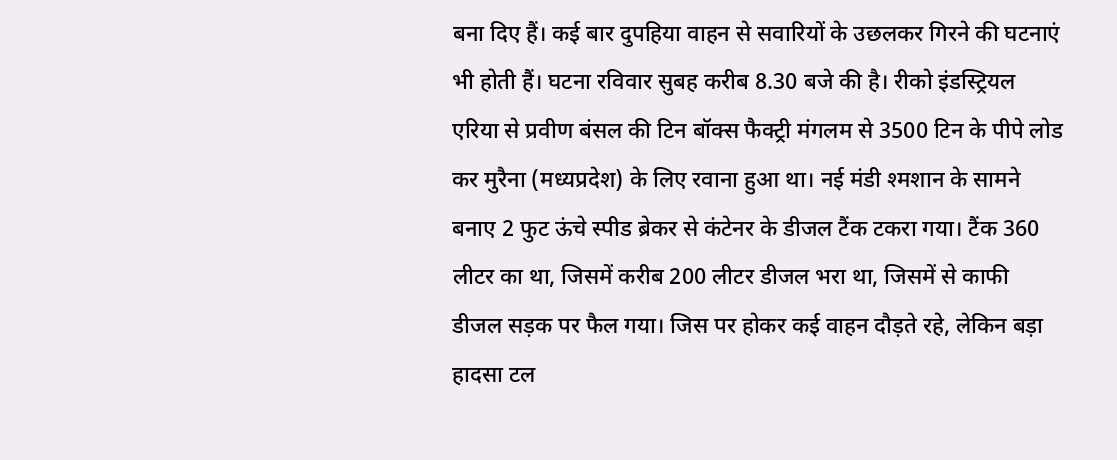बना दिए हैं। कई बार दुपहिया वाहन से सवारियों के उछलकर गिरने की घटनाएं भी होती हैं। घटना रविवार सुबह करीब 8.30 बजे की है। रीको इंडस्ट्रियल एरिया से प्रवीण बंसल की टिन बॉक्स फैक्ट्री मंगलम से 3500 टिन के पीपे लोड कर मुरैना (मध्यप्रदेश) के लिए रवाना हुआ था। नई मंडी श्मशान के सामने बनाए 2 फुट ऊंचे स्पीड ब्रेकर से कंटेनर के डीजल टैंक टकरा गया। टैंक 360 लीटर का था, जिसमें करीब 200 लीटर डीजल भरा था, जिसमें से काफी डीजल सड़क पर फैल गया। जिस पर होकर कई वाहन दौड़ते रहे, लेकिन बड़ा हादसा टल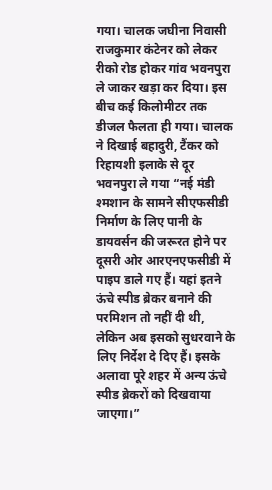गया। चालक जघीना निवासी राजकुमार कंटेनर को लेकर रीको रोड होकर गांव भवनपुरा ले जाकर खड़ा कर दिया। इस बीच कई किलोमीटर तक डीजल फैलता ही गया। चालक ने दिखाई बहादुरी, टैंकर को रिहायशी इलाके से दूर भवनपुरा ले गया “नई मंडी श्मशान के सामने सीएफसीडी निर्माण के लिए पानी के डायवर्सन की जरूरत होने पर दूसरी ओर आरएनएफसीडी में पाइप डाले गए हैं। यहां इतने ऊंचे स्पीड ब्रेकर बनाने की परमिशन तो नहीं दी थी, लेकिन अब इसको सुधरवाने के लिए निर्देश दे दिए हैं। इसके अलावा पूरे शहर में अन्य ऊंचे स्पीड ब्रेकरों को दिखवाया जाएगा।”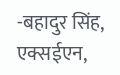-बहादुर सिंह, एक्सईएन,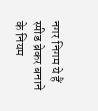नगर निगम ये हैं स्पीड ब्रेकर बनाने के नियम